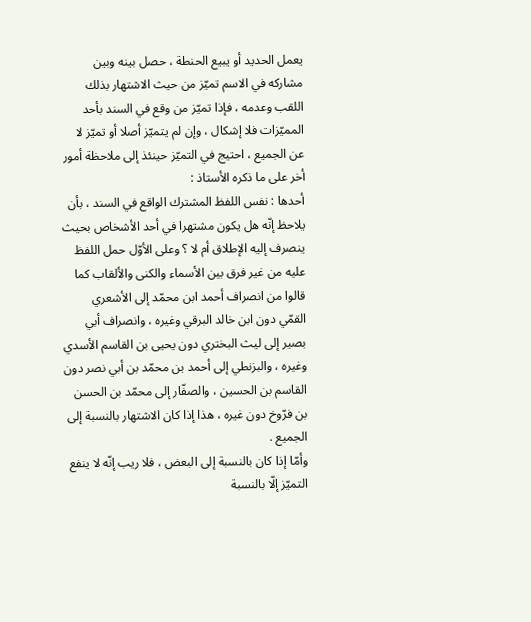يعمل الحديد أو يبيع الحنطة ، حصل بينه وبين مشاركه في الاسم تميّز من حيث الاشتهار بذلك اللقب وعدمه ، فإذا تميّز من وقع في السند بأحد المميّزات فلا إشكال ، وإن لم يتميّز أصلا أو تميّز لا عن الجميع ، احتيج في التميّز حينئذ إلى ملاحظة أمور أخر على ما ذكره الأستاذ :
أحدها : نفس اللفظ المشترك الواقع في السند ، بأن يلاحظ إنّه هل يكون مشتهرا في أحد الأشخاص بحيث ينصرف إليه الإطلاق أم لا ؟ وعلى الأوّل حمل اللفظ عليه من غير فرق بين الأسماء والكنى والألقاب كما قالوا من انصراف أحمد ابن محمّد إلى الأشعري القمّي دون ابن خالد البرقي وغيره ، وانصراف أبي بصير إلى ليث البختري دون يحيى بن القاسم الأسدي وغيره ، والبزنطي إلى أحمد بن محمّد بن أبي نصر دون القاسم بن الحسين ، والصفّار إلى محمّد بن الحسن بن فرّوخ دون غيره ، هذا إذا كان الاشتهار بالنسبة إلى الجميع .
وأمّا إذا كان بالنسبة إلى البعض ، فلا ريب إنّه لا ينفع التميّز إلّا بالنسبة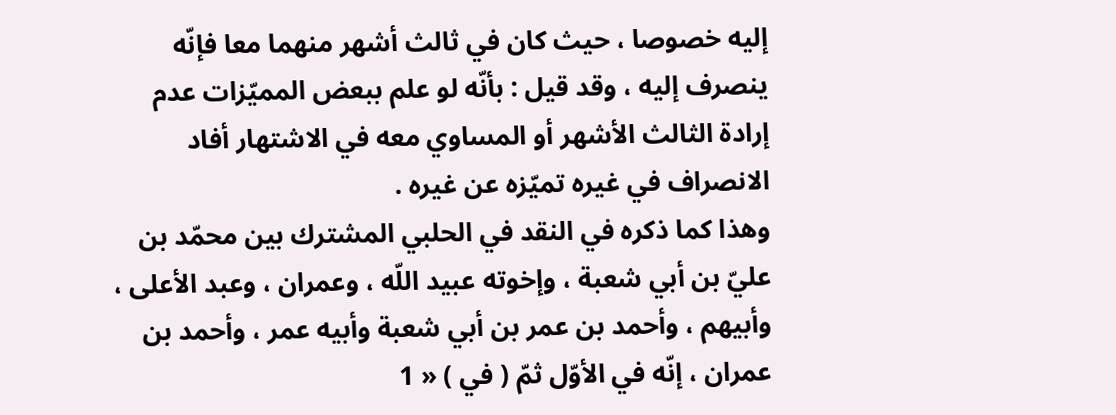إليه خصوصا ، حيث كان في ثالث أشهر منهما معا فإنّه ينصرف إليه ، وقد قيل : بأنّه لو علم ببعض المميّزات عدم إرادة الثالث الأشهر أو المساوي معه في الاشتهار أفاد الانصراف في غيره تميّزه عن غيره .
وهذا كما ذكره في النقد في الحلبي المشترك بين محمّد بن عليّ بن أبي شعبة ، وإخوته عبيد اللّه ، وعمران ، وعبد الأعلى ، وأبيهم ، وأحمد بن عمر بن أبي شعبة وأبيه عمر ، وأحمد بن عمران ، إنّه في الأوّل ثمّ ( في ) « 1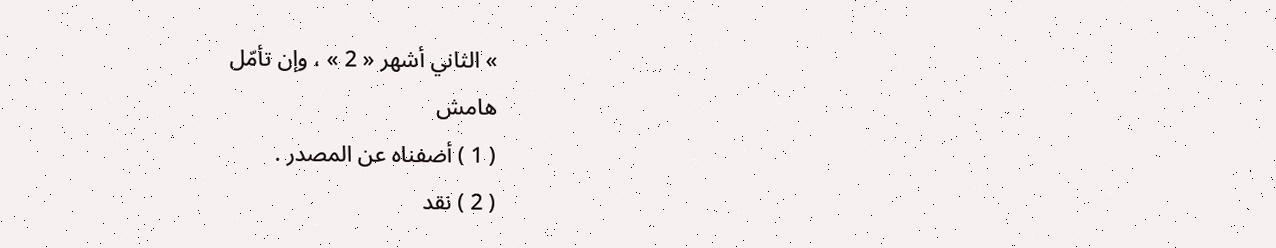» الثاني أشهر « 2 » ، وإن تأمّل
هامش
( 1 ) أضفناه عن المصدر .
( 2 ) نقد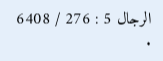الرجال 5 : 276 / 6408 .